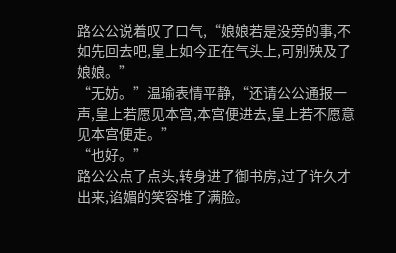路公公说着叹了口气,“娘娘若是没旁的事,不如先回去吧,皇上如今正在气头上,可别殃及了娘娘。”
“无妨。”温瑜表情平静,“还请公公通报一声,皇上若愿见本宫,本宫便进去,皇上若不愿意见本宫便走。”
“也好。”
路公公点了点头,转身进了御书房,过了许久才出来,谄媚的笑容堆了满脸。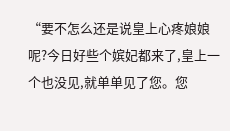“要不怎么还是说皇上心疼娘娘呢?今日好些个嫔妃都来了,皇上一个也没见,就单单见了您。您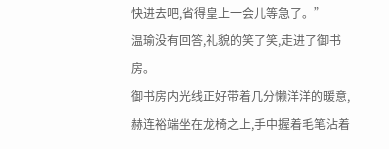快进去吧,省得皇上一会儿等急了。”
温瑜没有回答,礼貌的笑了笑,走进了御书房。
御书房内光线正好带着几分懒洋洋的暖意,赫连裕端坐在龙椅之上,手中握着毛笔沾着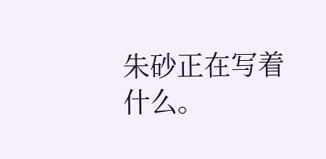朱砂正在写着什么。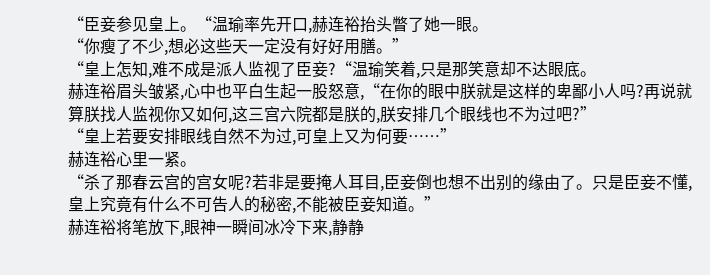“臣妾参见皇上。“温瑜率先开口,赫连裕抬头瞥了她一眼。
“你瘦了不少,想必这些天一定没有好好用膳。”
“皇上怎知,难不成是派人监视了臣妾?“温瑜笑着,只是那笑意却不达眼底。
赫连裕眉头皱紧,心中也平白生起一股怒意,“在你的眼中朕就是这样的卑鄙小人吗?再说就算朕找人监视你又如何,这三宫六院都是朕的,朕安排几个眼线也不为过吧?”
“皇上若要安排眼线自然不为过,可皇上又为何要……”
赫连裕心里一紧。
“杀了那春云宫的宫女呢?若非是要掩人耳目,臣妾倒也想不出别的缘由了。只是臣妾不懂,皇上究竟有什么不可告人的秘密,不能被臣妾知道。”
赫连裕将笔放下,眼神一瞬间冰冷下来,静静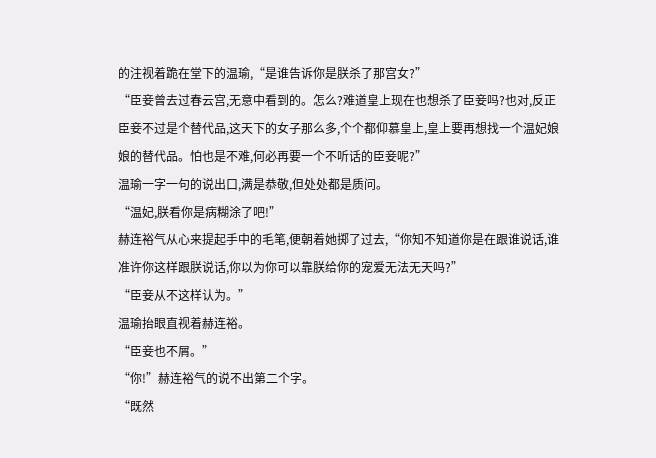的注视着跪在堂下的温瑜,“是谁告诉你是朕杀了那宫女?”
“臣妾曾去过春云宫,无意中看到的。怎么?难道皇上现在也想杀了臣妾吗?也对,反正臣妾不过是个替代品,这天下的女子那么多,个个都仰慕皇上,皇上要再想找一个温妃娘娘的替代品。怕也是不难,何必再要一个不听话的臣妾呢?”
温瑜一字一句的说出口,满是恭敬,但处处都是质问。
“温妃,朕看你是病糊涂了吧!”
赫连裕气从心来提起手中的毛笔,便朝着她掷了过去,“你知不知道你是在跟谁说话,谁准许你这样跟朕说话,你以为你可以靠朕给你的宠爱无法无天吗?”
“臣妾从不这样认为。”
温瑜抬眼直视着赫连裕。
“臣妾也不屑。”
“你!”赫连裕气的说不出第二个字。
“既然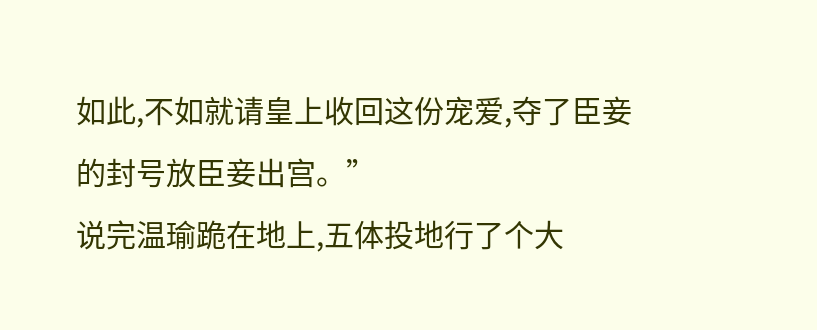如此,不如就请皇上收回这份宠爱,夺了臣妾的封号放臣妾出宫。”
说完温瑜跪在地上,五体投地行了个大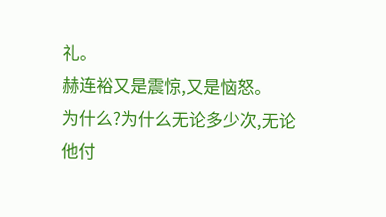礼。
赫连裕又是震惊,又是恼怒。
为什么?为什么无论多少次,无论他付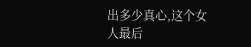出多少真心,这个女人最后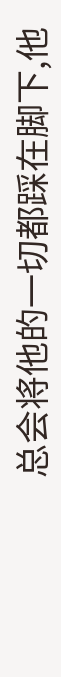总会将他的一切都踩在脚下,他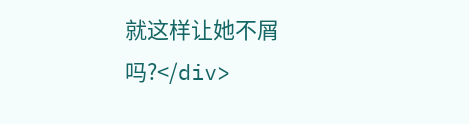就这样让她不屑吗?</div>